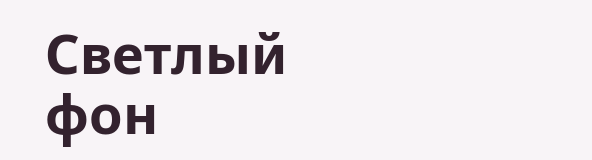Светлый фон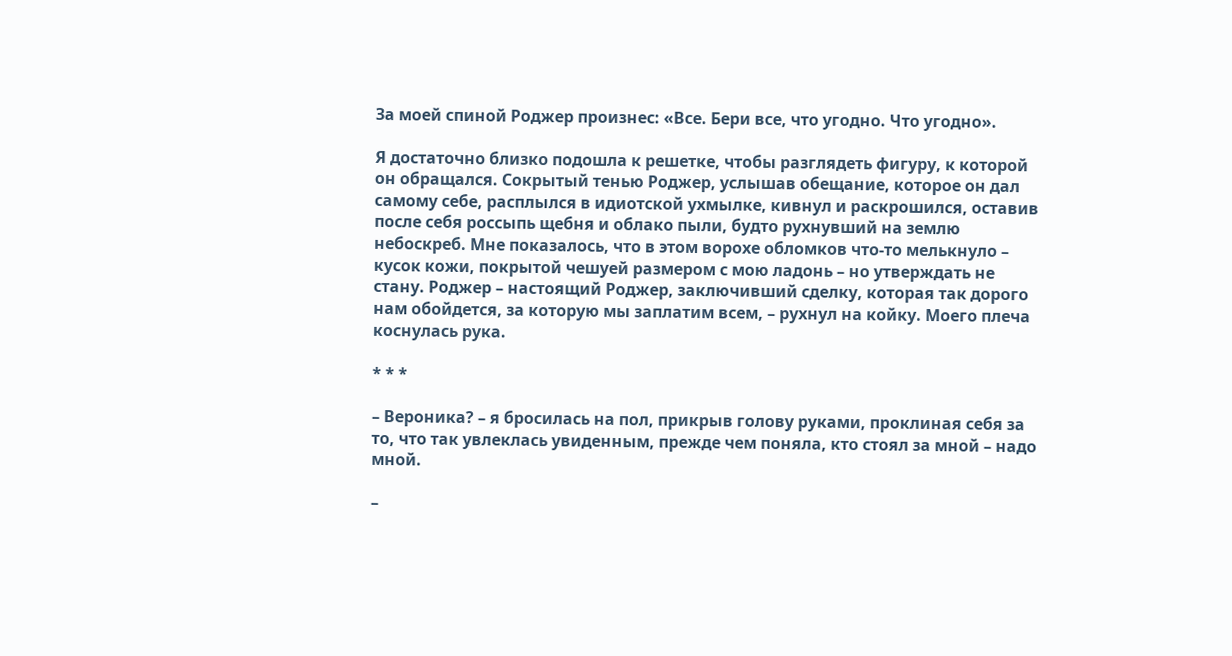За моей спиной Роджер произнес: «Все. Бери все, что угодно. Что угодно».

Я достаточно близко подошла к решетке, чтобы разглядеть фигуру, к которой он обращался. Сокрытый тенью Роджер, услышав обещание, которое он дал самому себе, расплылся в идиотской ухмылке, кивнул и раскрошился, оставив после себя россыпь щебня и облако пыли, будто рухнувший на землю небоскреб. Мне показалось, что в этом ворохе обломков что-то мелькнуло – кусок кожи, покрытой чешуей размером с мою ладонь – но утверждать не стану. Роджер – настоящий Роджер, заключивший сделку, которая так дорого нам обойдется, за которую мы заплатим всем, – рухнул на койку. Моего плеча коснулась рука.

* * *

– Вероника? – я бросилась на пол, прикрыв голову руками, проклиная себя за то, что так увлеклась увиденным, прежде чем поняла, кто стоял за мной – надо мной.

–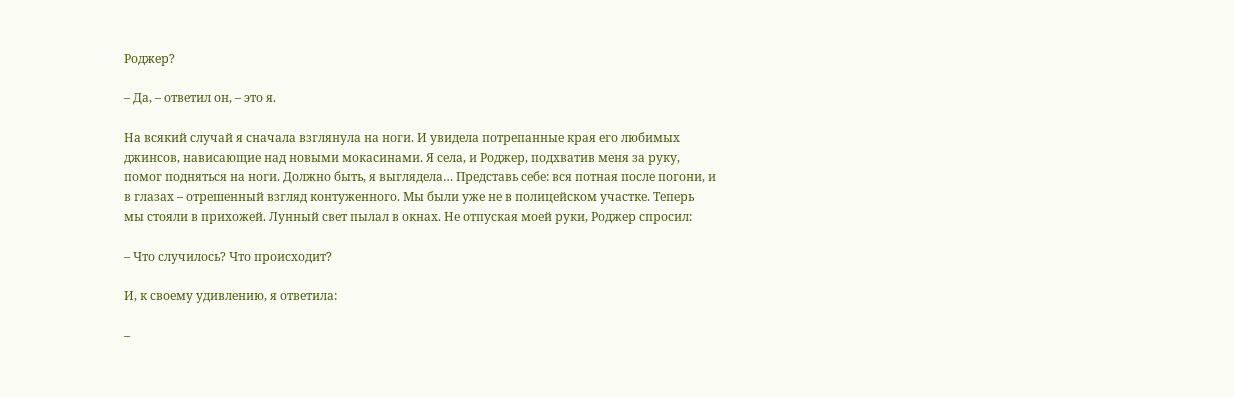Роджер?

– Да, – ответил он, – это я.

На всякий случай я сначала взглянула на ноги. И увидела потрепанные края его любимых джинсов, нависающие над новыми мокасинами. Я села, и Роджер, подхватив меня за руку, помог подняться на ноги. Должно быть, я выглядела… Представь себе: вся потная после погони, и в глазах – отрешенный взгляд контуженного. Мы были уже не в полицейском участке. Теперь мы стояли в прихожей. Лунный свет пылал в окнах. Не отпуская моей руки, Роджер спросил:

– Что случилось? Что происходит?

И, к своему удивлению, я ответила:

–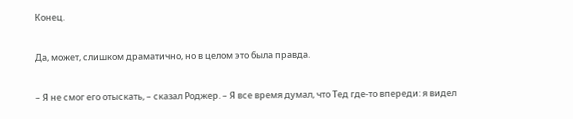Конец.

Да, может, слишком драматично, но в целом это была правда.

– Я не смог его отыскать, – сказал Роджер. – Я все время думал, что Тед где-то впереди: я видел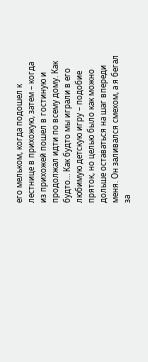его мельком, когда подошел к лестнице в прихожую, затем – когда из прихожей пошел в гостиную и продолжал идти по всему дому. Как будто… Как будто мы играли в его любимую детскую игру – подобие пряток, но целью было как можно дольше оставаться на шаг впереди меня. Он заливался смехом, а я бегал за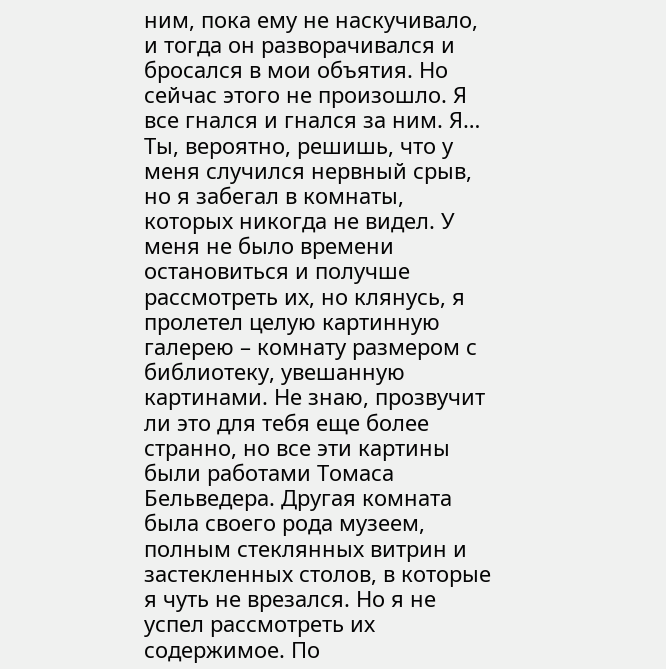ним, пока ему не наскучивало, и тогда он разворачивался и бросался в мои объятия. Но сейчас этого не произошло. Я все гнался и гнался за ним. Я… Ты, вероятно, решишь, что у меня случился нервный срыв, но я забегал в комнаты, которых никогда не видел. У меня не было времени остановиться и получше рассмотреть их, но клянусь, я пролетел целую картинную галерею – комнату размером с библиотеку, увешанную картинами. Не знаю, прозвучит ли это для тебя еще более странно, но все эти картины были работами Томаса Бельведера. Другая комната была своего рода музеем, полным стеклянных витрин и застекленных столов, в которые я чуть не врезался. Но я не успел рассмотреть их содержимое. По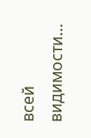всей видимости…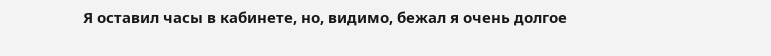Я оставил часы в кабинете, но, видимо, бежал я очень долгое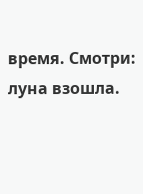время. Смотри: луна взошла.